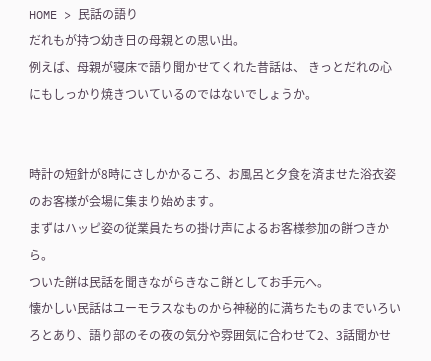HOME > 民話の語り
だれもが持つ幼き日の母親との思い出。
例えば、母親が寝床で語り聞かせてくれた昔話は、 きっとだれの心にもしっかり焼きついているのではないでしょうか。


時計の短針が8時にさしかかるころ、お風呂と夕食を済ませた浴衣姿のお客様が会場に集まり始めます。
まずはハッピ姿の従業員たちの掛け声によるお客様参加の餅つきから。
ついた餅は民話を聞きながらきなこ餅としてお手元へ。
懐かしい民話はユーモラスなものから神秘的に満ちたものまでいろいろとあり、語り部のその夜の気分や雰囲気に合わせて2、3話聞かせ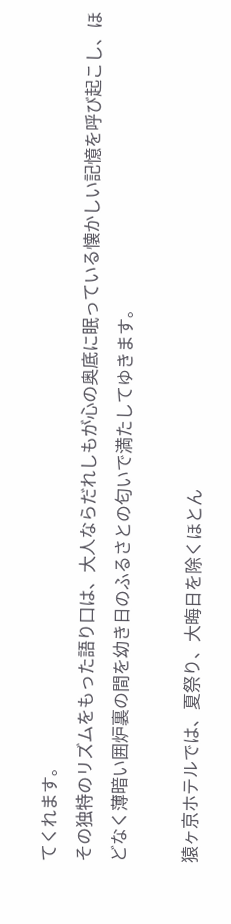てくれます。
その独特のリズムをもった語り口は、大人ならだれしもが心の奥底に眠っている懐かしい記憶を呼び起こし、ほどなく薄暗い囲炉裏の間を幼き日のふるさとの匂いで満たしてゆきます。

猿ヶ京ホテルでは、夏祭り、大晦日を除くほとん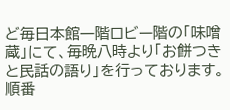ど毎日本館一階ロビー階の「味噌蔵」にて、毎晩八時より「お餅つきと民話の語り」を行っております。
順番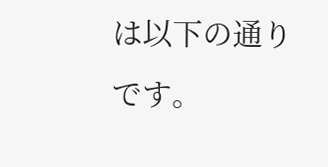は以下の通りです。